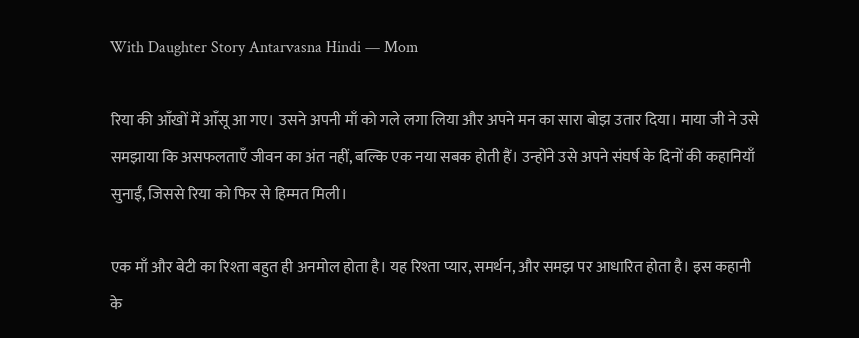With Daughter Story Antarvasna Hindi — Mom

रिया की आँखों में आँसू आ गए। उसने अपनी माँ को गले लगा लिया और अपने मन का सारा बोझ उतार दिया। माया जी ने उसे समझाया कि असफलताएँ जीवन का अंत नहीं, बल्कि एक नया सबक होती हैं। उन्होंने उसे अपने संघर्ष के दिनों की कहानियाँ सुनाईं, जिससे रिया को फिर से हिम्मत मिली।

एक माँ और बेटी का रिश्ता बहुत ही अनमोल होता है। यह रिश्ता प्यार, समर्थन, और समझ पर आधारित होता है। इस कहानी के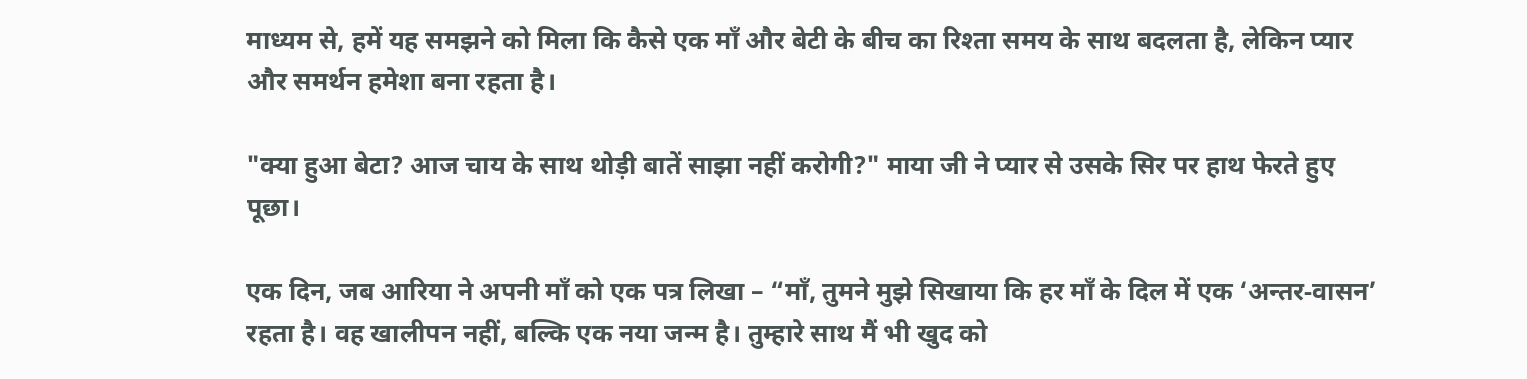माध्यम से, हमें यह समझने को मिला कि कैसे एक माँ और बेटी के बीच का रिश्ता समय के साथ बदलता है, लेकिन प्यार और समर्थन हमेशा बना रहता है।

"क्या हुआ बेटा? आज चाय के साथ थोड़ी बातें साझा नहीं करोगी?" माया जी ने प्यार से उसके सिर पर हाथ फेरते हुए पूछा।

एक दिन, जब आरिया ने अपनी माँ को एक पत्र लिखा – “माँ, तुमने मुझे सिखाया कि हर माँ के दिल में एक ‘अन्तर‑वासन’ रहता है। वह खालीपन नहीं, बल्कि एक नया जन्म है। तुम्हारे साथ मैं भी खुद को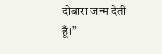दोबारा जन्म देती हूँ।”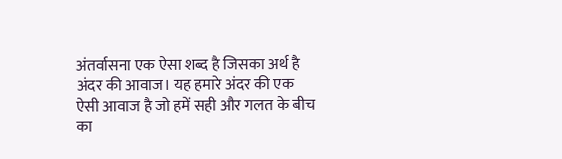अंतर्वासना एक ऐसा शब्द है जिसका अर्थ है अंदर की आवाज। यह हमारे अंदर की एक ऐसी आवाज है जो हमें सही और गलत के बीच का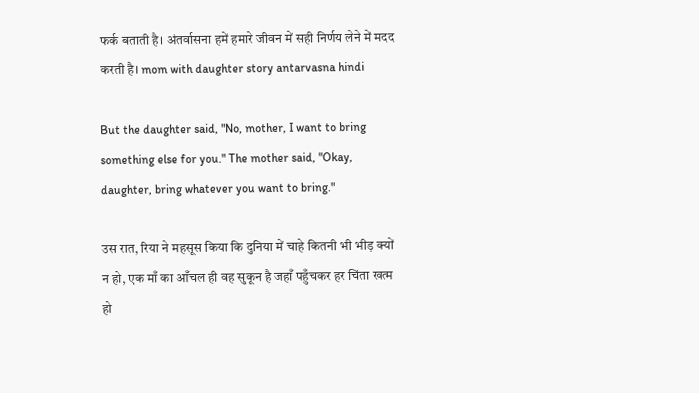फर्क बताती है। अंतर्वासना हमें हमारे जीवन में सही निर्णय लेने में मदद करती है। mom with daughter story antarvasna hindi

But the daughter said, "No, mother, I want to bring something else for you." The mother said, "Okay, daughter, bring whatever you want to bring."

उस रात, रिया ने महसूस किया कि दुनिया में चाहे कितनी भी भीड़ क्यों न हो, एक माँ का आँचल ही वह सुकून है जहाँ पहुँचकर हर चिंता खत्म हो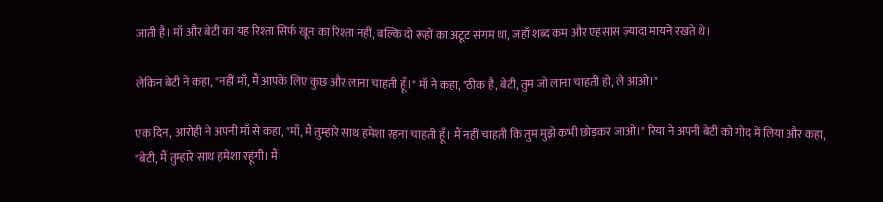जाती है। माँ और बेटी का यह रिश्ता सिर्फ खून का रिश्ता नहीं, बल्कि दो रूहों का अटूट संगम था, जहाँ शब्द कम और एहसास ज़्यादा मायने रखते थे।

लेकिन बेटी ने कहा, "नहीं माँ, मैं आपके लिए कुछ और लाना चाहती हूँ।" माँ ने कहा, "ठीक है, बेटी, तुम जो लाना चाहती हो, ले आओ।"

एक दिन, आरोही ने अपनी माँ से कहा, "माँ, मैं तुम्हारे साथ हमेशा रहना चाहती हूँ। मैं नहीं चाहती कि तुम मुझे कभी छोड़कर जाओ।" रिया ने अपनी बेटी को गोद में लिया और कहा, "बेटी, मैं तुम्हारे साथ हमेशा रहूंगी। मैं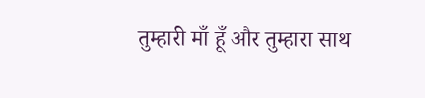तुम्हारी माँ हूँ और तुम्हारा साथ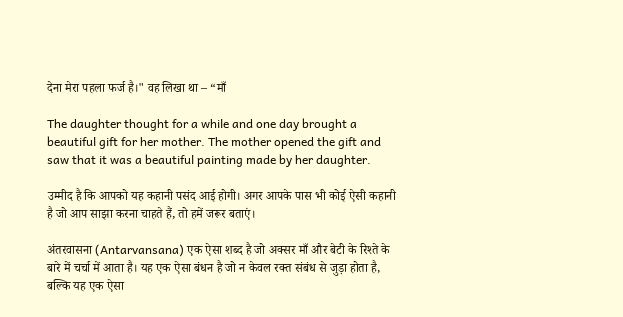देना मेरा पहला फर्ज है।" वह लिखा था – “माँ

The daughter thought for a while and one day brought a beautiful gift for her mother. The mother opened the gift and saw that it was a beautiful painting made by her daughter.

उम्मीद है कि आपको यह कहानी पसंद आई होगी। अगर आपके पास भी कोई ऐसी कहानी है जो आप साझा करना चाहते हैं, तो हमें जरूर बताएं।

अंतरवासना (Antarvansana) एक ऐसा शब्द है जो अक्सर माँ और बेटी के रिश्ते के बारे में चर्चा में आता है। यह एक ऐसा बंधन है जो न केवल रक्त संबंध से जुड़ा होता है, बल्कि यह एक ऐसा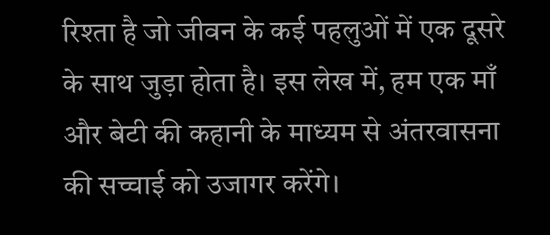रिश्ता है जो जीवन के कई पहलुओं में एक दूसरे के साथ जुड़ा होता है। इस लेख में, हम एक माँ और बेटी की कहानी के माध्यम से अंतरवासना की सच्चाई को उजागर करेंगे।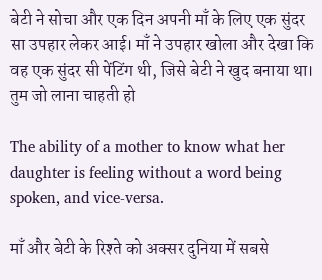बेटी ने सोचा और एक दिन अपनी माँ के लिए एक सुंदर सा उपहार लेकर आई। माँ ने उपहार खोला और देखा कि वह एक सुंदर सी पेंटिंग थी, जिसे बेटी ने खुद बनाया था। तुम जो लाना चाहती हो

The ability of a mother to know what her daughter is feeling without a word being spoken, and vice-versa.

माँ और बेटी के रिश्ते को अक्सर दुनिया में सबसे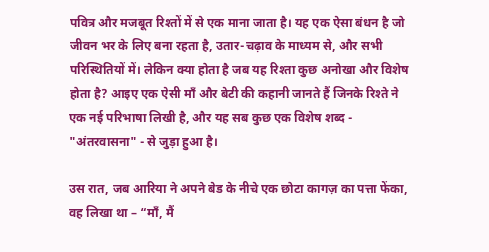पवित्र और मजबूत रिश्तों में से एक माना जाता है। यह एक ऐसा बंधन है जो जीवन भर के लिए बना रहता है, उतार-चढ़ाव के माध्यम से, और सभी परिस्थितियों में। लेकिन क्या होता है जब यह रिश्ता कुछ अनोखा और विशेष होता है? आइए एक ऐसी माँ और बेटी की कहानी जानते हैं जिनके रिश्ते ने एक नई परिभाषा लिखी है, और यह सब कुछ एक विशेष शब्द - "अंतरवासना" - से जुड़ा हुआ है।

उस रात, जब आरिया ने अपने बेड के नीचे एक छोटा कागज़ का पत्ता फेंका, वह लिखा था – “माँ, मैं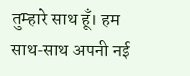तुम्हारे साथ हूँ। हम साथ‑साथ अपनी नई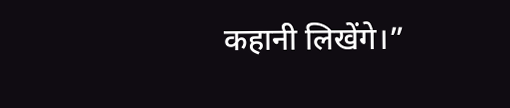कहानी लिखेंगे।”